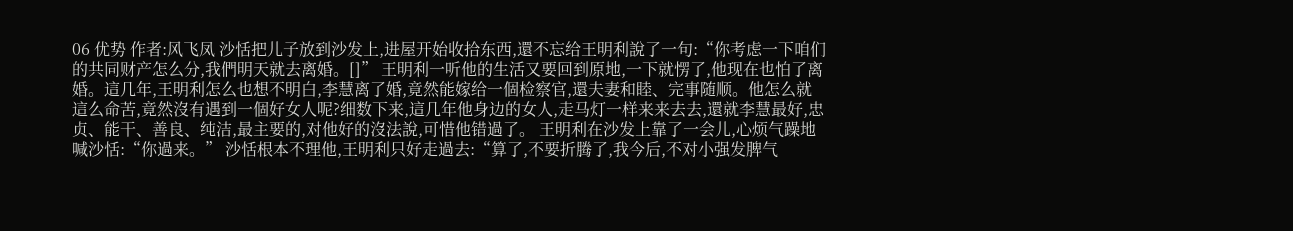06 优势 作者:风飞凤 沙恬把儿子放到沙发上,进屋开始收拾东西,還不忘给王明利說了一句:“你考虑一下咱们的共同财产怎么分,我們明天就去离婚。[]” 王明利一听他的生活又要回到原地,一下就愣了,他现在也怕了离婚。這几年,王明利怎么也想不明白,李慧离了婚,竟然能嫁给一個检察官,還夫妻和睦、完事随顺。他怎么就這么命苦,竟然沒有遇到一個好女人呢?细数下来,這几年他身边的女人,走马灯一样来来去去,還就李慧最好,忠贞、能干、善良、纯洁,最主要的,对他好的沒法說,可惜他错過了。 王明利在沙发上靠了一会儿,心烦气躁地喊沙恬:“你過来。” 沙恬根本不理他,王明利只好走過去:“算了,不要折腾了,我今后,不对小强发脾气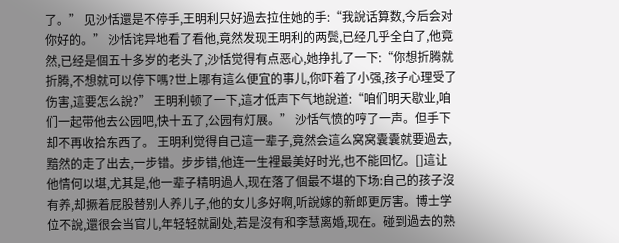了。” 见沙恬還是不停手,王明利只好過去拉住她的手:“我說话算数,今后会对你好的。” 沙恬诧异地看了看他,竟然发现王明利的两鬓,已经几乎全白了,他竟然,已经是個五十多岁的老头了,沙恬觉得有点恶心,她挣扎了一下:“你想折腾就折腾,不想就可以停下嗎?世上哪有這么便宜的事儿,你吓着了小强,孩子心理受了伤害,這要怎么說?” 王明利顿了一下,這才低声下气地說道:“咱们明天歇业,咱们一起带他去公园吧,快十五了,公园有灯展。” 沙恬气愤的哼了一声。但手下却不再收拾东西了。 王明利觉得自己這一辈子,竟然会這么窝窝囊囊就要過去,黯然的走了出去,一步错。步步错,他连一生裡最美好时光,也不能回忆。[]這让他情何以堪,尤其是,他一辈子精明過人,现在落了個最不堪的下场:自己的孩子沒有养,却撅着屁股替别人养儿子,他的女儿多好啊,听說嫁的新郎更厉害。博士学位不說,還很会当官儿,年轻轻就副处,若是沒有和李慧离婚,现在。碰到過去的熟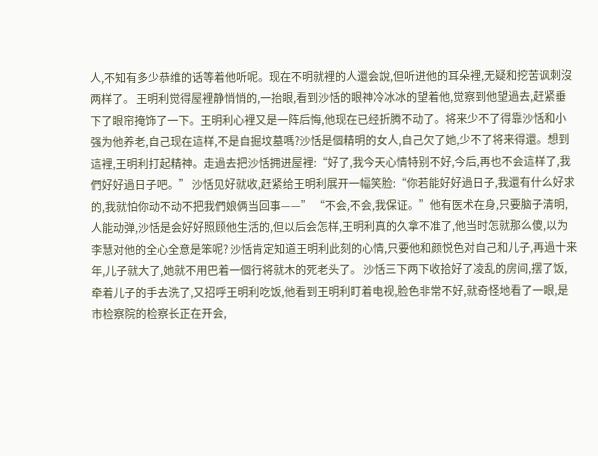人,不知有多少恭维的话等着他听呢。现在不明就裡的人還会說,但听进他的耳朵裡,无疑和挖苦讽刺沒两样了。 王明利觉得屋裡静悄悄的,一抬眼,看到沙恬的眼神冷冰冰的望着他,觉察到他望過去,赶紧垂下了眼帘掩饰了一下。王明利心裡又是一阵后悔,他现在已经折腾不动了。将来少不了得靠沙恬和小强为他养老,自己现在這样,不是自掘坟墓嗎?沙恬是個精明的女人,自己欠了她,少不了将来得還。想到這裡,王明利打起精神。走過去把沙恬拥进屋裡:“好了,我今天心情特别不好,今后,再也不会這样了,我們好好過日子吧。” 沙恬见好就收,赶紧给王明利展开一幅笑脸:“你若能好好過日子,我還有什么好求的,我就怕你动不动不把我們娘俩当回事——” “不会,不会,我保证。”他有医术在身,只要脑子清明,人能动弹,沙恬是会好好照顾他生活的,但以后会怎样,王明利真的久拿不准了,他当时怎就那么傻,以为李慧对他的全心全意是笨呢? 沙恬肯定知道王明利此刻的心情,只要他和颜悦色对自己和儿子,再過十来年,儿子就大了,她就不用巴着一個行将就木的死老头了。 沙恬三下两下收拾好了凌乱的房间,摆了饭,牵着儿子的手去洗了,又招呼王明利吃饭,他看到王明利盯着电视,脸色非常不好,就奇怪地看了一眼,是市检察院的检察长正在开会,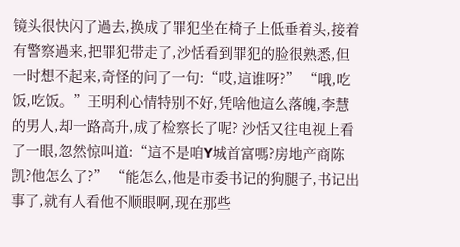镜头很快闪了過去,换成了罪犯坐在椅子上低垂着头,接着有警察過来,把罪犯带走了,沙恬看到罪犯的脸很熟悉,但一时想不起来,奇怪的问了一句:“哎,這谁呀?” “哦,吃饭,吃饭。”王明利心情特别不好,凭啥他這么落魄,李慧的男人,却一路高升,成了检察长了呢? 沙恬又往电视上看了一眼,忽然惊叫道:“這不是咱Y城首富嗎?房地产商陈凯?他怎么了?” “能怎么,他是市委书记的狗腿子,书记出事了,就有人看他不顺眼啊,现在那些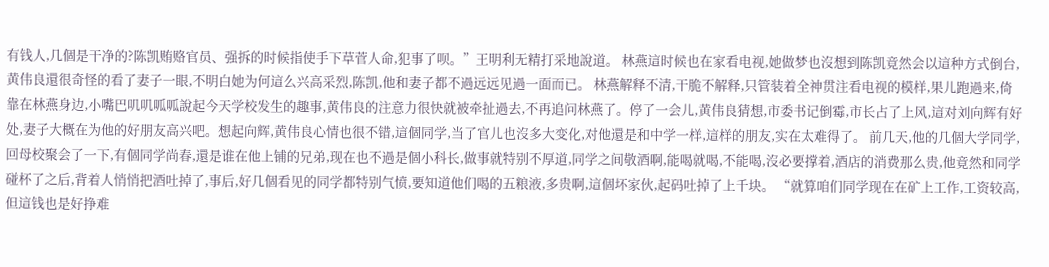有钱人,几個是干净的?陈凯贿赂官员、强拆的时候指使手下草菅人命,犯事了呗。”王明利无精打采地說道。 林燕這时候也在家看电视,她做梦也沒想到陈凯竟然会以這种方式倒台,黄伟良還很奇怪的看了妻子一眼,不明白她为何這么兴高采烈,陈凯,他和妻子都不過远远见過一面而已。 林燕解释不清,干脆不解释,只管装着全神贯注看电视的模样,果儿跑過来,倚靠在林燕身边,小嘴巴叽叽呱呱說起今天学校发生的趣事,黄伟良的注意力很快就被牵扯過去,不再追问林燕了。停了一会儿,黄伟良猜想,市委书记倒霉,市长占了上风,這对刘向辉有好处,妻子大概在为他的好朋友高兴吧。想起向辉,黄伟良心情也很不错,這個同学,当了官儿也沒多大变化,对他還是和中学一样,這样的朋友,实在太难得了。 前几天,他的几個大学同学,回母校聚会了一下,有個同学尚春,還是谁在他上铺的兄弟,现在也不過是個小科长,做事就特别不厚道,同学之间敬酒啊,能喝就喝,不能喝,沒必要撑着,酒店的消费那么贵,他竟然和同学碰杯了之后,背着人悄悄把酒吐掉了,事后,好几個看见的同学都特别气愤,要知道他们喝的五粮液,多贵啊,這個坏家伙,起码吐掉了上千块。 “就算咱们同学现在在矿上工作,工资较高,但這钱也是好挣难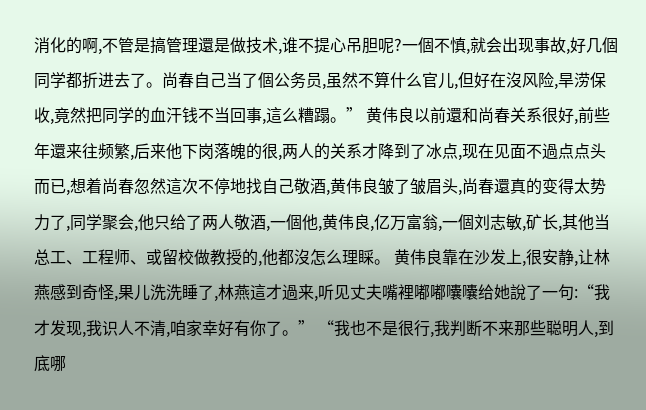消化的啊,不管是搞管理還是做技术,谁不提心吊胆呢?一個不慎,就会出现事故,好几個同学都折进去了。尚春自己当了個公务员,虽然不算什么官儿,但好在沒风险,旱涝保收,竟然把同学的血汗钱不当回事,這么糟蹋。” 黄伟良以前還和尚春关系很好,前些年還来往频繁,后来他下岗落魄的很,两人的关系才降到了冰点,现在见面不過点点头而已,想着尚春忽然這次不停地找自己敬酒,黄伟良皱了皱眉头,尚春還真的变得太势力了,同学聚会,他只给了两人敬酒,一個他,黄伟良,亿万富翁,一個刘志敏,矿长,其他当总工、工程师、或留校做教授的,他都沒怎么理睬。 黄伟良靠在沙发上,很安静,让林燕感到奇怪,果儿洗洗睡了,林燕這才過来,听见丈夫嘴裡嘟嘟囔囔给她說了一句:“我才发现,我识人不清,咱家幸好有你了。” “我也不是很行,我判断不来那些聪明人,到底哪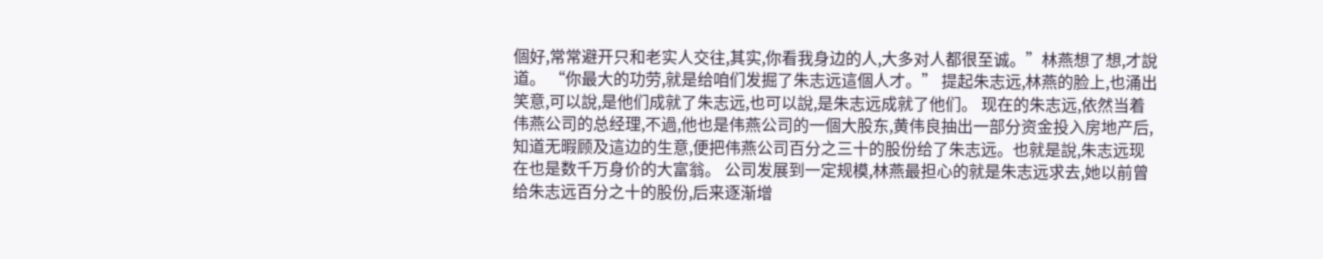個好,常常避开只和老实人交往,其实,你看我身边的人,大多对人都很至诚。”林燕想了想,才說道。 “你最大的功劳,就是给咱们发掘了朱志远這個人才。” 提起朱志远,林燕的脸上,也涌出笑意,可以說,是他们成就了朱志远,也可以說,是朱志远成就了他们。 现在的朱志远,依然当着伟燕公司的总经理,不過,他也是伟燕公司的一個大股东,黄伟良抽出一部分资金投入房地产后,知道无暇顾及這边的生意,便把伟燕公司百分之三十的股份给了朱志远。也就是說,朱志远现在也是数千万身价的大富翁。 公司发展到一定规模,林燕最担心的就是朱志远求去,她以前曾给朱志远百分之十的股份,后来逐渐增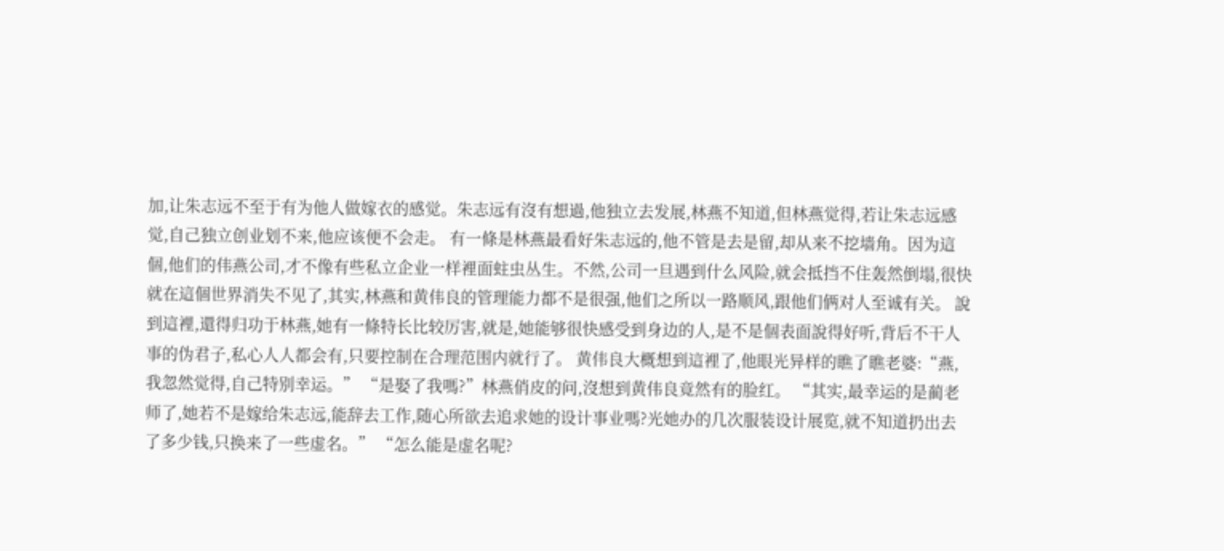加,让朱志远不至于有为他人做嫁衣的感觉。朱志远有沒有想過,他独立去发展,林燕不知道,但林燕觉得,若让朱志远感觉,自己独立创业划不来,他应该便不会走。 有一條是林燕最看好朱志远的,他不管是去是留,却从来不挖墙角。因为這個,他们的伟燕公司,才不像有些私立企业一样裡面蛀虫丛生。不然,公司一旦遇到什么风险,就会抵挡不住轰然倒塌,很快就在這個世界消失不见了,其实,林燕和黄伟良的管理能力都不是很强,他们之所以一路顺风,跟他们俩对人至诚有关。 說到這裡,還得归功于林燕,她有一條特长比较厉害,就是,她能够很快感受到身边的人,是不是個表面說得好听,背后不干人事的伪君子,私心人人都会有,只要控制在合理范围内就行了。 黄伟良大概想到這裡了,他眼光异样的瞧了瞧老婆:“燕,我忽然觉得,自己特别幸运。” “是娶了我嗎?”林燕俏皮的问,沒想到黄伟良竟然有的脸红。 “其实,最幸运的是蔺老师了,她若不是嫁给朱志远,能辞去工作,随心所欲去追求她的设计事业嗎?光她办的几次服装设计展览,就不知道扔出去了多少钱,只换来了一些虚名。” “怎么能是虚名呢?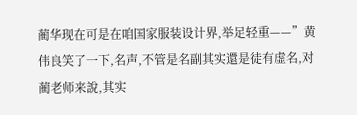蔺华现在可是在咱国家服装设计界,举足轻重——”黄伟良笑了一下,名声,不管是名副其实還是徒有虚名,对蔺老师来說,其实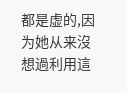都是虚的,因为她从来沒想過利用這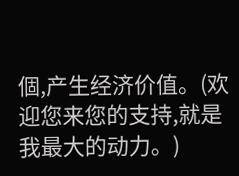個,产生经济价值。(欢迎您来您的支持,就是我最大的动力。)